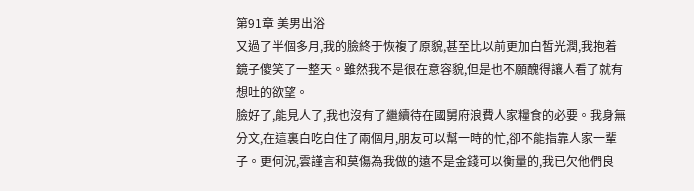第91章 美男出浴
又過了半個多月,我的臉終于恢複了原貌,甚至比以前更加白皙光潤,我抱着鏡子傻笑了一整天。雖然我不是很在意容貌,但是也不願醜得讓人看了就有想吐的欲望。
臉好了,能見人了,我也沒有了繼續待在國舅府浪費人家糧食的必要。我身無分文,在這裏白吃白住了兩個月,朋友可以幫一時的忙,卻不能指靠人家一輩子。更何況,雲謹言和莫傷為我做的遠不是金錢可以衡量的,我已欠他們良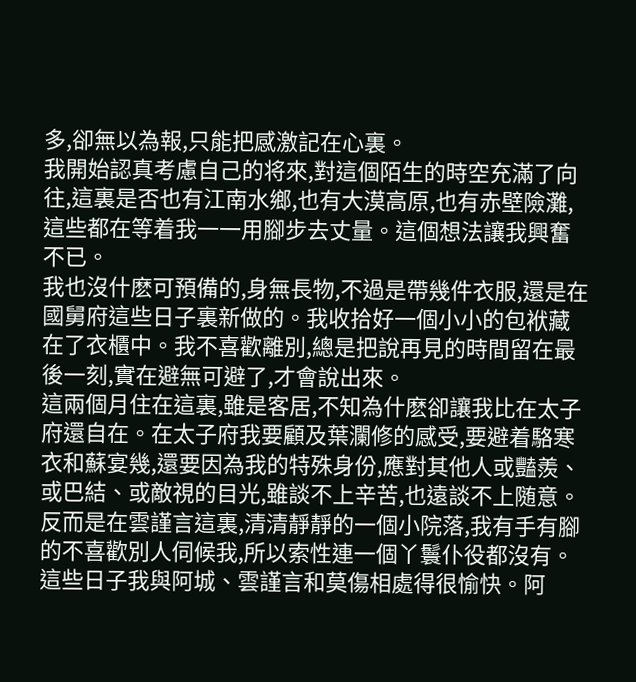多,卻無以為報,只能把感激記在心裏。
我開始認真考慮自己的将來,對這個陌生的時空充滿了向往,這裏是否也有江南水鄉,也有大漠高原,也有赤壁險灘,這些都在等着我一一用腳步去丈量。這個想法讓我興奮不已。
我也沒什麽可預備的,身無長物,不過是帶幾件衣服,還是在國舅府這些日子裏新做的。我收拾好一個小小的包袱藏在了衣櫃中。我不喜歡離別,總是把說再見的時間留在最後一刻,實在避無可避了,才會說出來。
這兩個月住在這裏,雖是客居,不知為什麽卻讓我比在太子府還自在。在太子府我要顧及葉瀾修的感受,要避着駱寒衣和蘇宴幾,還要因為我的特殊身份,應對其他人或豔羨、或巴結、或敵視的目光,雖談不上辛苦,也遠談不上随意。反而是在雲謹言這裏,清清靜靜的一個小院落,我有手有腳的不喜歡別人伺候我,所以索性連一個丫鬟仆役都沒有。
這些日子我與阿城、雲謹言和莫傷相處得很愉快。阿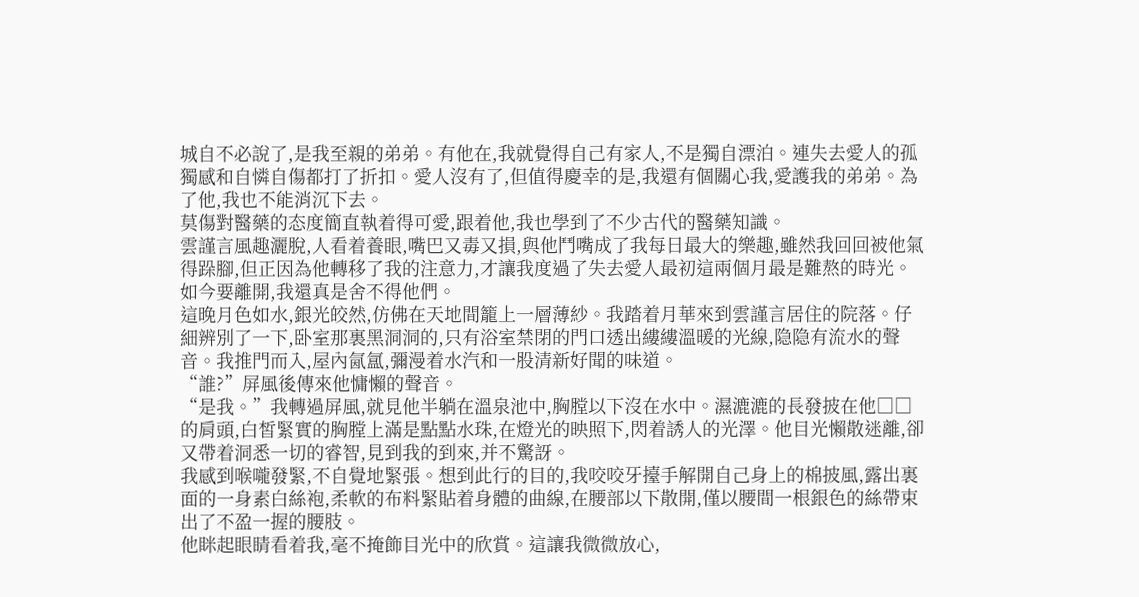城自不必說了,是我至親的弟弟。有他在,我就覺得自己有家人,不是獨自漂泊。連失去愛人的孤獨感和自憐自傷都打了折扣。愛人沒有了,但值得慶幸的是,我還有個關心我,愛護我的弟弟。為了他,我也不能消沉下去。
莫傷對醫藥的态度簡直執着得可愛,跟着他,我也學到了不少古代的醫藥知識。
雲謹言風趣灑脫,人看着養眼,嘴巴又毒又損,與他鬥嘴成了我每日最大的樂趣,雖然我回回被他氣得跺腳,但正因為他轉移了我的注意力,才讓我度過了失去愛人最初這兩個月最是難熬的時光。如今要離開,我還真是舍不得他們。
這晚月色如水,銀光皎然,仿佛在天地間籠上一層薄紗。我踏着月華來到雲謹言居住的院落。仔細辨別了一下,卧室那裏黑洞洞的,只有浴室禁閉的門口透出縷縷溫暖的光線,隐隐有流水的聲音。我推門而入,屋內氤氲,彌漫着水汽和一股清新好聞的味道。
“誰?”屏風後傳來他慵懶的聲音。
“是我。”我轉過屏風,就見他半躺在溫泉池中,胸膛以下沒在水中。濕漉漉的長發披在他□□的肩頭,白皙緊實的胸膛上滿是點點水珠,在燈光的映照下,閃着誘人的光澤。他目光懶散迷離,卻又帶着洞悉一切的睿智,見到我的到來,并不驚訝。
我感到喉嚨發緊,不自覺地緊張。想到此行的目的,我咬咬牙擡手解開自己身上的棉披風,露出裏面的一身素白絲袍,柔軟的布料緊貼着身體的曲線,在腰部以下散開,僅以腰間一根銀色的絲帶束出了不盈一握的腰肢。
他眯起眼睛看着我,毫不掩飾目光中的欣賞。這讓我微微放心,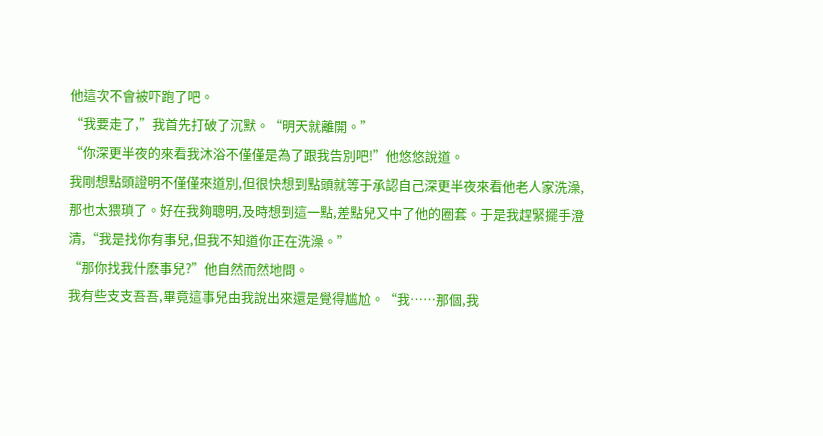他這次不會被吓跑了吧。
“我要走了,”我首先打破了沉默。“明天就離開。”
“你深更半夜的來看我沐浴不僅僅是為了跟我告別吧!”他悠悠說道。
我剛想點頭證明不僅僅來道別,但很快想到點頭就等于承認自己深更半夜來看他老人家洗澡,那也太猥瑣了。好在我夠聰明,及時想到這一點,差點兒又中了他的圈套。于是我趕緊擺手澄清,“我是找你有事兒,但我不知道你正在洗澡。”
“那你找我什麽事兒?”他自然而然地問。
我有些支支吾吾,畢竟這事兒由我說出來還是覺得尴尬。“我……那個,我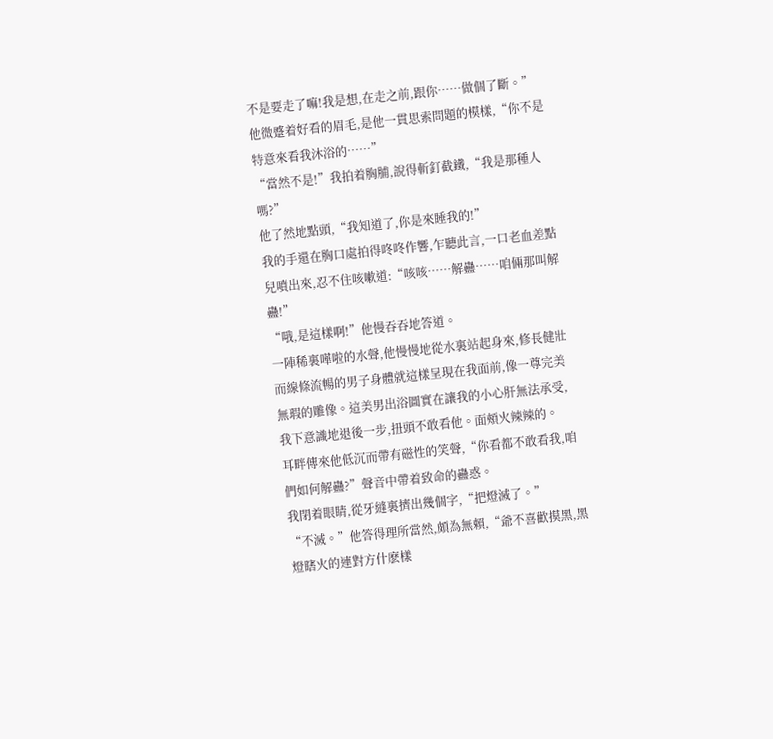不是要走了嘛!我是想,在走之前,跟你……做個了斷。”
他微蹙着好看的眉毛,是他一貫思索問題的模樣,“你不是特意來看我沐浴的……”
“當然不是!”我拍着胸脯,說得斬釘截鐵,“我是那種人嗎?”
他了然地點頭,“我知道了,你是來睡我的!”
我的手還在胸口處拍得咚咚作響,乍聽此言,一口老血差點兒噴出來,忍不住咳嗽道:“咳咳……解蠱……咱倆那叫解蠱!”
“哦,是這樣啊!”他慢吞吞地答道。
一陣稀裏嘩啦的水聲,他慢慢地從水裏站起身來,修長健壯而線條流暢的男子身體就這樣呈現在我面前,像一尊完美無瑕的雕像。這美男出浴圖實在讓我的小心肝無法承受,我下意識地退後一步,扭頭不敢看他。面頰火辣辣的。
耳畔傳來他低沉而帶有磁性的笑聲,“你看都不敢看我,咱們如何解蠱?”聲音中帶着致命的蠱惑。
我閉着眼睛,從牙縫裏擠出幾個字,“把燈滅了。”
“不滅。”他答得理所當然,頗為無賴,“爺不喜歡摸黑,黑燈瞎火的連對方什麽樣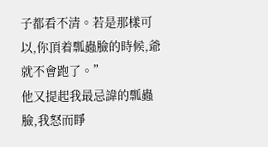子都看不清。若是那樣可以,你頂着瓢蟲臉的時候,爺就不會跑了。”
他又提起我最忌諱的瓢蟲臉,我怒而睜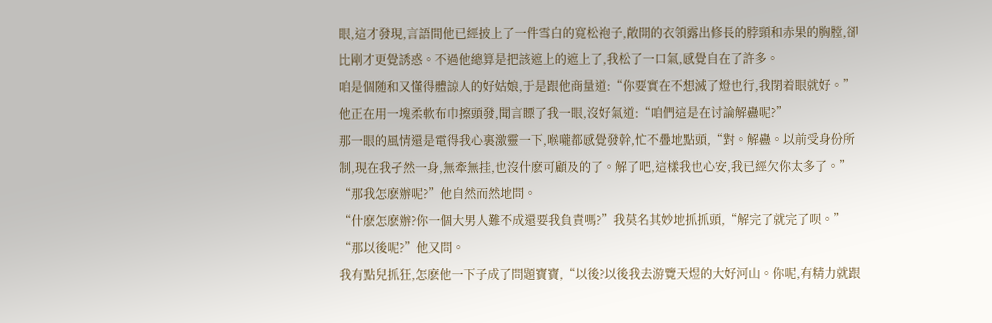眼,這才發現,言語間他已經披上了一件雪白的寬松袍子,敞開的衣領露出修長的脖頸和赤果的胸膛,卻比剛才更覺誘惑。不過他總算是把該遮上的遮上了,我松了一口氣,感覺自在了許多。
咱是個随和又懂得體諒人的好姑娘,于是跟他商量道:“你要實在不想滅了燈也行,我閉着眼就好。”
他正在用一塊柔軟布巾擦頭發,聞言瞟了我一眼,沒好氣道:“咱們這是在讨論解蠱呢?”
那一眼的風情還是電得我心裏激靈一下,喉嚨都感覺發幹,忙不疊地點頭,“對。解蠱。以前受身份所制,現在我孑然一身,無牽無挂,也沒什麽可顧及的了。解了吧,這樣我也心安,我已經欠你太多了。”
“那我怎麽辦呢?”他自然而然地問。
“什麽怎麽辦?你一個大男人難不成還要我負責嗎?”我莫名其妙地抓抓頭,“解完了就完了呗。”
“那以後呢?”他又問。
我有點兒抓狂,怎麽他一下子成了問題寶寶,“以後?以後我去游覽天煜的大好河山。你呢,有精力就跟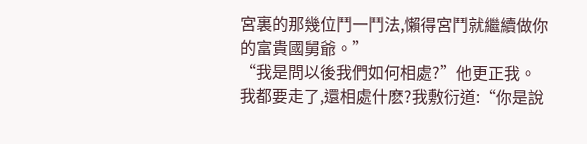宮裏的那幾位鬥一鬥法,懶得宮鬥就繼續做你的富貴國舅爺。”
“我是問以後我們如何相處?”他更正我。
我都要走了,還相處什麽?我敷衍道:“你是說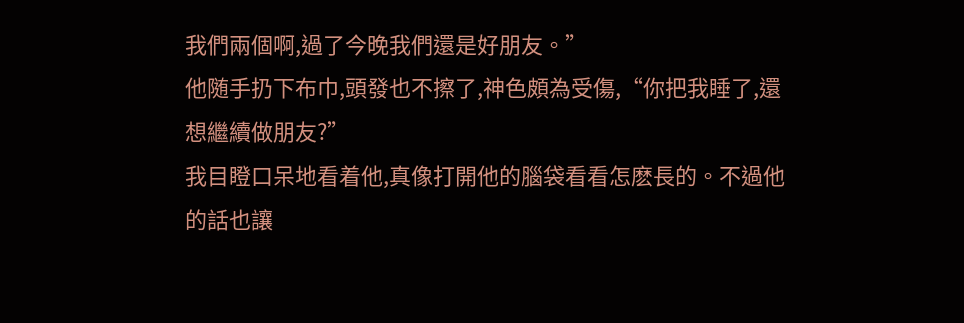我們兩個啊,過了今晚我們還是好朋友。”
他随手扔下布巾,頭發也不擦了,神色頗為受傷,“你把我睡了,還想繼續做朋友?”
我目瞪口呆地看着他,真像打開他的腦袋看看怎麽長的。不過他的話也讓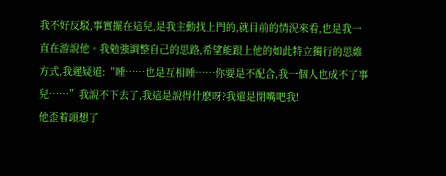我不好反駁,事實擺在這兒,是我主動找上門的,就目前的情況來看,也是我一直在游說他。我勉強調整自己的思路,希望能跟上他的如此特立獨行的思維方式,我遲疑道:“睡……也是互相睡……你要是不配合,我一個人也成不了事兒……”我說不下去了,我這是說得什麽呀?我還是閉嘴吧我!
他歪着頭想了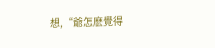想,“爺怎麽覺得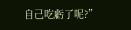自己吃虧了呢?”